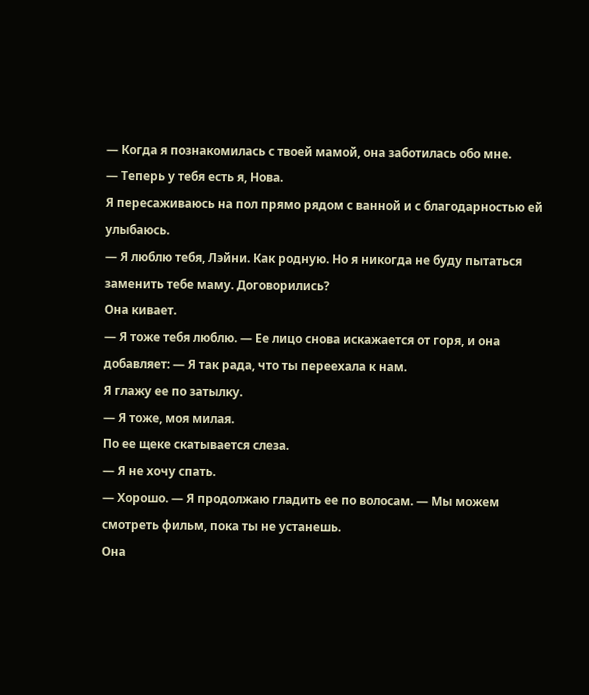— Когда я познакомилась с твоей мамой, она заботилась обо мне.
— Теперь у тебя есть я, Нова.
Я пересаживаюсь на пол прямо рядом с ванной и с благодарностью ей улыбаюсь.
— Я люблю тебя, Лэйни. Как родную. Но я никогда не буду пытаться заменить тебе маму. Договорились?
Она кивает.
— Я тоже тебя люблю. — Ее лицо снова искажается от горя, и она добавляет: — Я так рада, что ты переехала к нам.
Я глажу ее по затылку.
— Я тоже, моя милая.
По ее щеке скатывается слеза.
— Я не хочу спать.
— Хорошо. — Я продолжаю гладить ее по волосам. — Мы можем смотреть фильм, пока ты не устанешь.
Она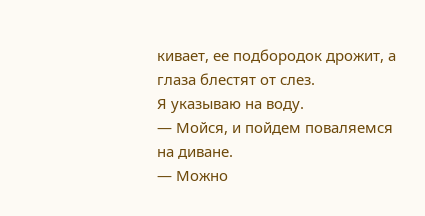кивает, ее подбородок дрожит, а глаза блестят от слез.
Я указываю на воду.
— Мойся, и пойдем поваляемся на диване.
— Можно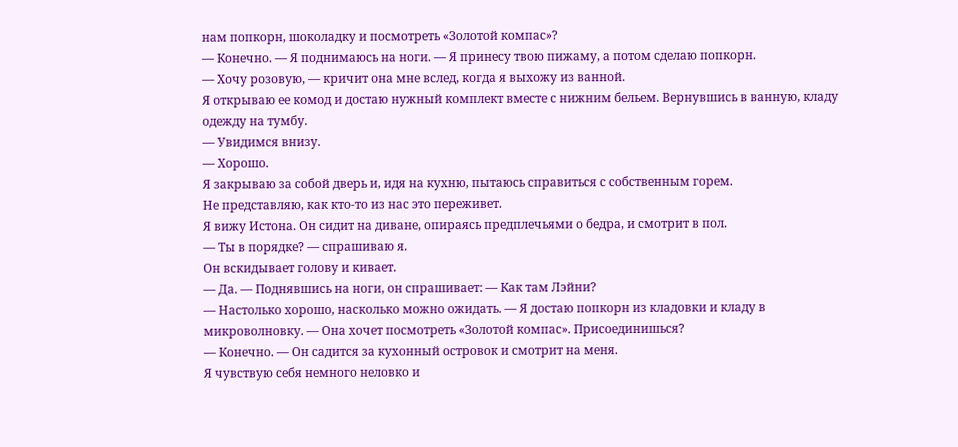нам попкорн, шоколадку и посмотреть «Золотой компас»?
— Конечно. — Я поднимаюсь на ноги. — Я принесу твою пижаму, а потом сделаю попкорн.
— Хочу розовую, — кричит она мне вслед, когда я выхожу из ванной.
Я открываю ее комод и достаю нужный комплект вместе с нижним бельем. Вернувшись в ванную, кладу одежду на тумбу.
— Увидимся внизу.
— Хорошо.
Я закрываю за собой дверь и, идя на кухню, пытаюсь справиться с собственным горем.
Не представляю, как кто-то из нас это переживет.
Я вижу Истона. Он сидит на диване, опираясь предплечьями о бедра, и смотрит в пол.
— Ты в порядке? — спрашиваю я.
Он вскидывает голову и кивает.
— Да. — Поднявшись на ноги, он спрашивает: — Как там Лэйни?
— Настолько хорошо, насколько можно ожидать. — Я достаю попкорн из кладовки и кладу в микроволновку. — Она хочет посмотреть «Золотой компас». Присоединишься?
— Конечно. — Он садится за кухонный островок и смотрит на меня.
Я чувствую себя немного неловко и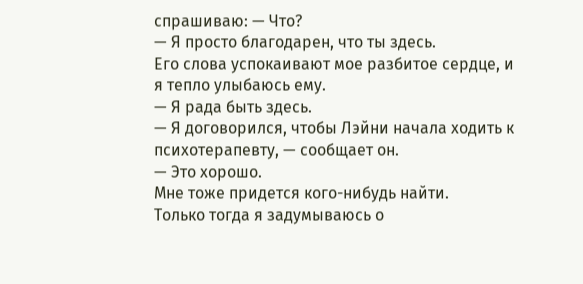спрашиваю: — Что?
— Я просто благодарен, что ты здесь.
Его слова успокаивают мое разбитое сердце, и я тепло улыбаюсь ему.
— Я рада быть здесь.
— Я договорился, чтобы Лэйни начала ходить к психотерапевту, — сообщает он.
— Это хорошо.
Мне тоже придется кого-нибудь найти.
Только тогда я задумываюсь о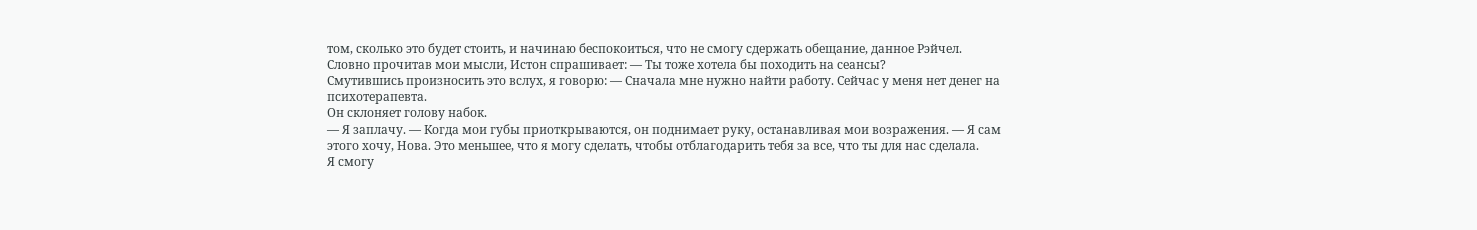том, сколько это будет стоить, и начинаю беспокоиться, что не смогу сдержать обещание, данное Рэйчел.
Словно прочитав мои мысли, Истон спрашивает: — Ты тоже хотела бы походить на сеансы?
Смутившись произносить это вслух, я говорю: — Сначала мне нужно найти работу. Сейчас у меня нет денег на психотерапевта.
Он склоняет голову набок.
— Я заплачу. — Когда мои губы приоткрываются, он поднимает руку, останавливая мои возражения. — Я сам этого хочу, Нова. Это меньшее, что я могу сделать, чтобы отблагодарить тебя за все, что ты для нас сделала.
Я смогу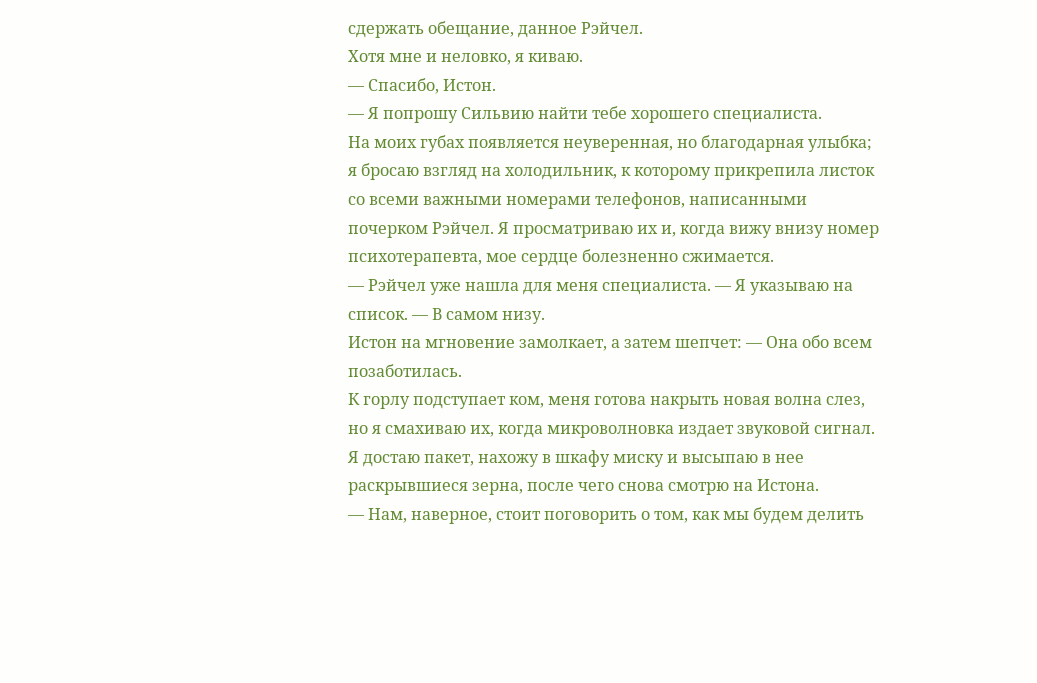сдержать обещание, данное Рэйчел.
Хотя мне и неловко, я киваю.
— Спасибо, Истон.
— Я попрошу Сильвию найти тебе хорошего специалиста.
На моих губах появляется неуверенная, но благодарная улыбка; я бросаю взгляд на холодильник, к которому прикрепила листок со всеми важными номерами телефонов, написанными почерком Рэйчел. Я просматриваю их и, когда вижу внизу номер психотерапевта, мое сердце болезненно сжимается.
— Рэйчел уже нашла для меня специалиста. — Я указываю на список. — В самом низу.
Истон на мгновение замолкает, а затем шепчет: — Она обо всем позаботилась.
К горлу подступает ком, меня готова накрыть новая волна слез, но я смахиваю их, когда микроволновка издает звуковой сигнал. Я достаю пакет, нахожу в шкафу миску и высыпаю в нее раскрывшиеся зерна, после чего снова смотрю на Истона.
— Нам, наверное, стоит поговорить о том, как мы будем делить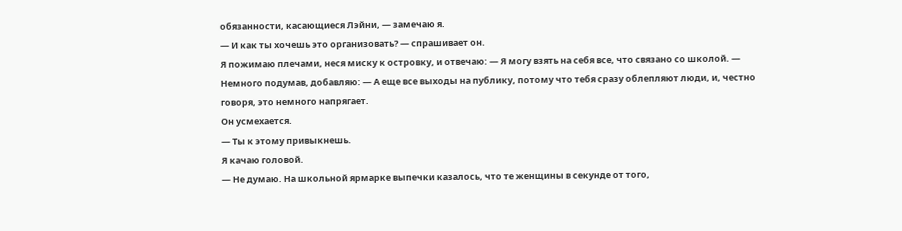обязанности, касающиеся Лэйни, — замечаю я.
— И как ты хочешь это организовать? — спрашивает он.
Я пожимаю плечами, неся миску к островку, и отвечаю: — Я могу взять на себя все, что связано со школой. — Немного подумав, добавляю: — А еще все выходы на публику, потому что тебя сразу облепляют люди, и, честно говоря, это немного напрягает.
Он усмехается.
— Ты к этому привыкнешь.
Я качаю головой.
— Не думаю. На школьной ярмарке выпечки казалось, что те женщины в секунде от того,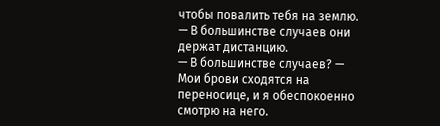чтобы повалить тебя на землю.
— В большинстве случаев они держат дистанцию.
— В большинстве случаев? — Мои брови сходятся на переносице, и я обеспокоенно смотрю на него.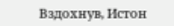Вздохнув, Истон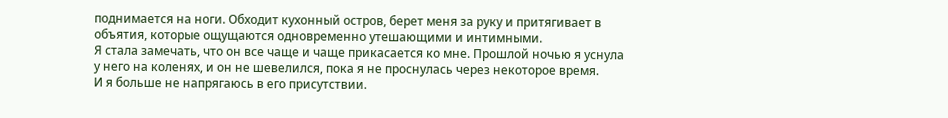поднимается на ноги. Обходит кухонный остров, берет меня за руку и притягивает в объятия, которые ощущаются одновременно утешающими и интимными.
Я стала замечать, что он все чаще и чаще прикасается ко мне. Прошлой ночью я уснула у него на коленях, и он не шевелился, пока я не проснулась через некоторое время.
И я больше не напрягаюсь в его присутствии.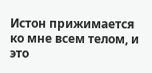Истон прижимается ко мне всем телом, и это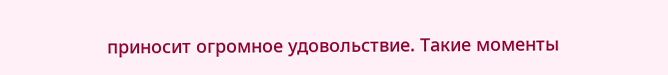приносит огромное удовольствие. Такие моменты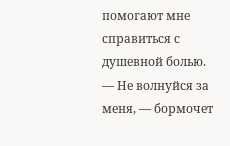помогают мне справиться с душевной болью.
— Не волнуйся за меня, — бормочет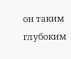он таким глубоким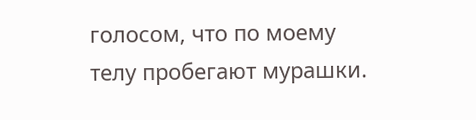голосом, что по моему телу пробегают мурашки.